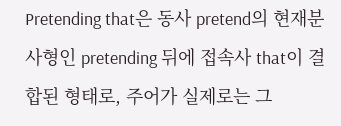Pretending that은 동사 pretend의 현재분사형인 pretending 뒤에 접속사 that이 결합된 형태로, 주어가 실제로는 그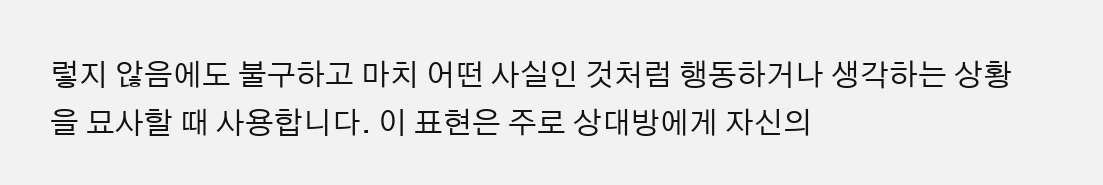렇지 않음에도 불구하고 마치 어떤 사실인 것처럼 행동하거나 생각하는 상황을 묘사할 때 사용합니다. 이 표현은 주로 상대방에게 자신의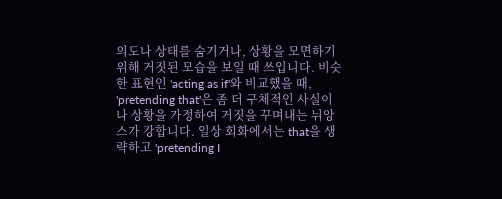의도나 상태를 숨기거나, 상황을 모면하기 위해 거짓된 모습을 보일 때 쓰입니다. 비슷한 표현인 'acting as if'와 비교했을 때, 'pretending that'은 좀 더 구체적인 사실이나 상황을 가정하여 거짓을 꾸며내는 뉘앙스가 강합니다. 일상 회화에서는 that을 생략하고 'pretending I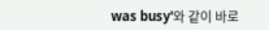was busy'와 같이 바로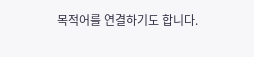목적어를 연결하기도 합니다.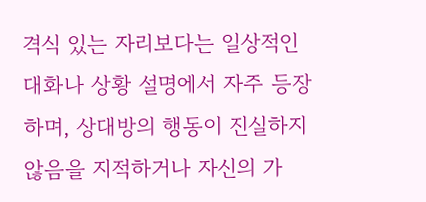격식 있는 자리보다는 일상적인 대화나 상황 설명에서 자주 등장하며, 상대방의 행동이 진실하지 않음을 지적하거나 자신의 가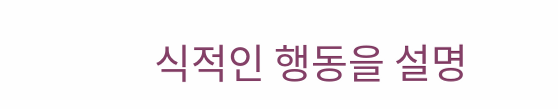식적인 행동을 설명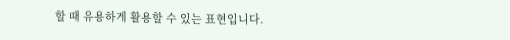할 때 유용하게 활용할 수 있는 표현입니다.